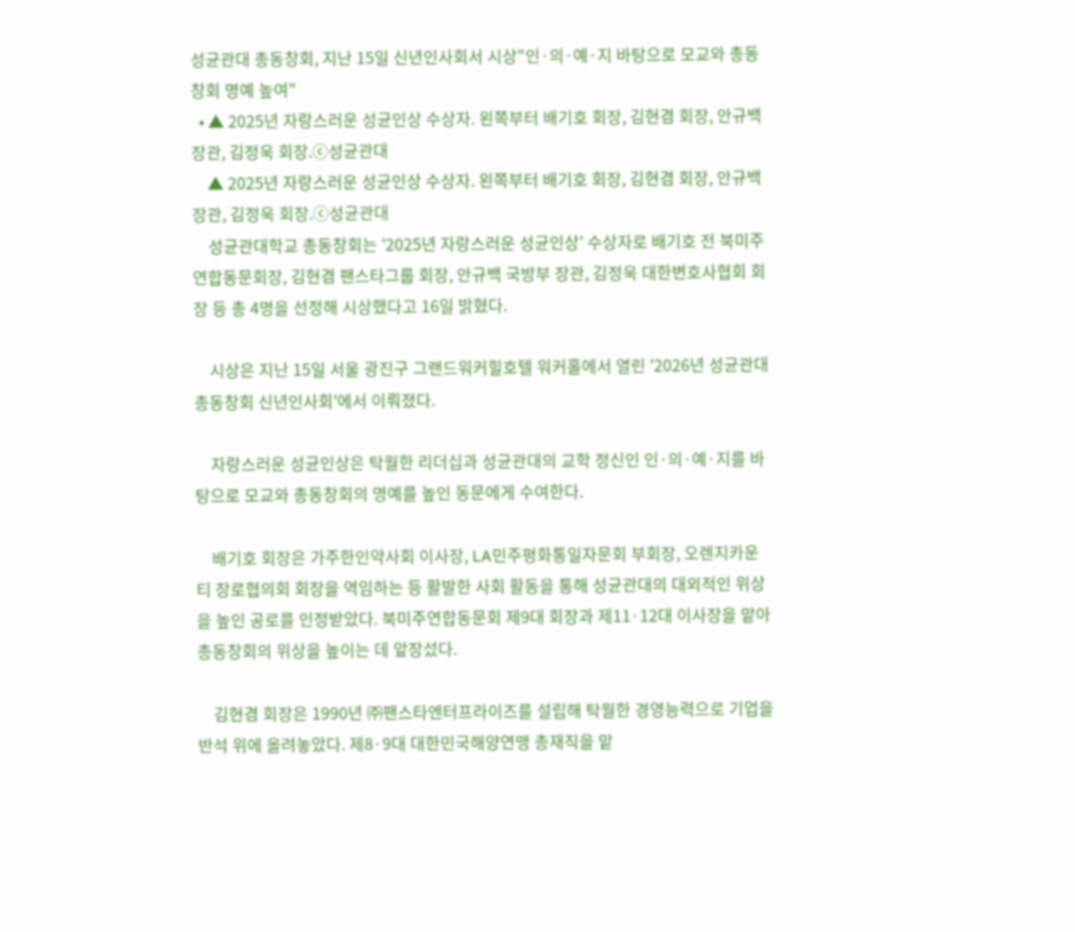성균관대 총동창회, 지난 15일 신년인사회서 시상"인·의·예·지 바탕으로 모교와 총동창회 명예 높여"
  • ▲ 2025년 자랑스러운 성균인상 수상자. 왼쪽부터 배기호 회장, 김현겸 회장, 안규백 장관, 김정욱 회장.ⓒ성균관대
    ▲ 2025년 자랑스러운 성균인상 수상자. 왼쪽부터 배기호 회장, 김현겸 회장, 안규백 장관, 김정욱 회장.ⓒ성균관대
    성균관대학교 총동창회는 '2025년 자랑스러운 성균인상' 수상자로 배기호 전 북미주연합동문회장, 김현겸 팬스타그룹 회장, 안규백 국방부 장관, 김정욱 대한변호사협회 회장 등 총 4명을 선정해 시상했다고 16일 밝혔다.

    시상은 지난 15일 서울 광진구 그랜드워커힐호텔 워커홀에서 열린 '2026년 성균관대 총동창회 신년인사회'에서 이뤄졌다.

    자랑스러운 성균인상은 탁월한 리더십과 성균관대의 교학 정신인 인·의·예·지를 바탕으로 모교와 총동창회의 명예를 높인 동문에게 수여한다.

    배기호 회장은 가주한인약사회 이사장, LA민주평화통일자문회 부회장, 오렌지카운티 장로협의회 회장을 역임하는 등 활발한 사회 활동을 통해 성균관대의 대외적인 위상을 높인 공로를 인정받았다. 북미주연합동문회 제9대 회장과 제11·12대 이사장을 맡아 총동창회의 위상을 높이는 데 앞장섰다.

    김현겸 회장은 1990년 ㈜팬스타엔터프라이즈를 설립해 탁월한 경영능력으로 기업을 반석 위에 올려놓았다. 제8·9대 대한민국해양연맹 총재직을 맡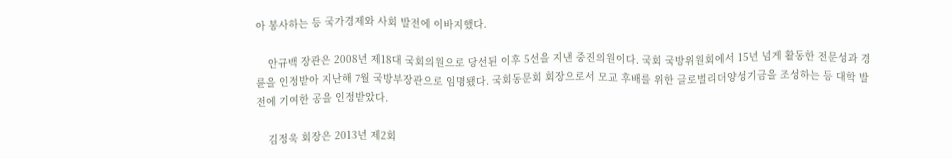아 봉사하는 등 국가경제와 사회 발전에 이바지했다.

    안규백 장관은 2008년 제18대 국회의원으로 당선된 이후 5선을 지낸 중진의원이다. 국회 국방위원회에서 15년 넘게 활동한 전문성과 경륜을 인정받아 지난해 7월 국방부장관으로 임명됐다. 국회동문회 회장으로서 모교 후배를 위한 글로벌리더양성기금을 조성하는 등 대학 발전에 기여한 공을 인정받았다.

    김정욱 회장은 2013년 제2회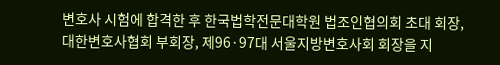변호사 시험에 합격한 후 한국법학전문대학원 법조인협의회 초대 회장, 대한변호사협회 부회장, 제96·97대 서울지방변호사회 회장을 지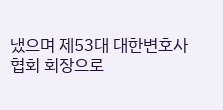냈으며 제53대 대한변호사협회 회장으로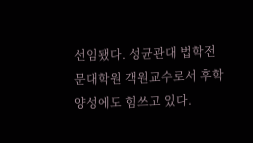선임됐다. 성균관대 법학전문대학원 객원교수로서 후학양성에도 힘쓰고 있다.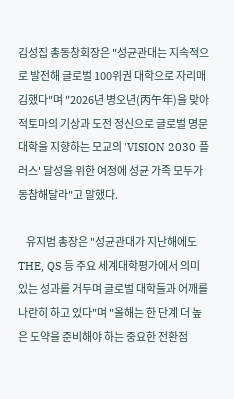김성집 총동창회장은 "성균관대는 지속적으로 발전해 글로벌 100위권 대학으로 자리매김했다"며 "2026년 병오년(丙午年)을 맞아 적토마의 기상과 도전 정신으로 글로벌 명문대학을 지향하는 모교의 'VISION 2030 플러스' 달성을 위한 여정에 성균 가족 모두가 동참해달라"고 말했다.

    유지범 총장은 "성균관대가 지난해에도 THE, QS 등 주요 세계대학평가에서 의미 있는 성과를 거두며 글로벌 대학들과 어깨를 나란히 하고 있다"며 "올해는 한 단계 더 높은 도약을 준비해야 하는 중요한 전환점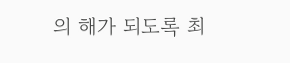의 해가 되도록 최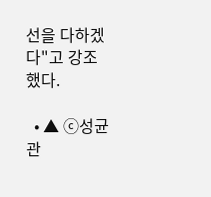선을 다하겠다"고 강조했다.

  • ▲ ⓒ성균관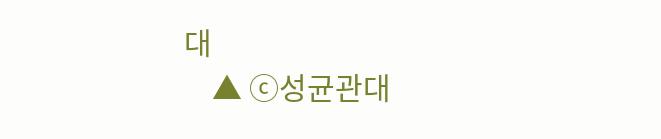대
    ▲ ⓒ성균관대